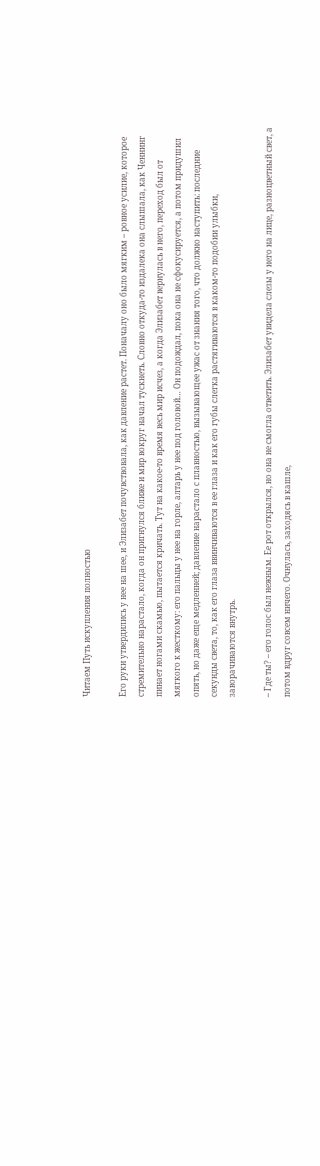Читаем Путь искупления полностью

Его руки утвердились у нее на шее, и Элизабет почувствовала, как давление растет. Поначалу оно было мягким – ровное усилие, которое стремительно нарастало, когда он пригнулся ближе и мир вокруг начал тускнеть. Словно откуда-то издалека она слышала, как Ченнинг пинает ногами скамью, пытается кричать. Тут на какое-то время весь мир исчез, а когда Элизабет вернулась в него, переход был от мягкого к жесткому: его пальцы у нее на горле, алтарь у нее под головой… Он подождал, пока она не сфокусируется, а потом придушил опять, но даже еще медленней; давление нарастало с плавностью, вызывающее ужас от знания того, что должно наступить: последние секунды света, то, как его глаза ввинчиваются в ее глаза и как его губы слегка растягиваются в каком-то подобии улыбки, заворачиваются внутрь.

– Где ты? – его голос был нежным. Ее рот открылся, но она не смогла ответить. Элизабет увидела слезы у него на лице, разноцветный свет, а потом вдруг совсем ничего. Очнулась, заходясь в кашле,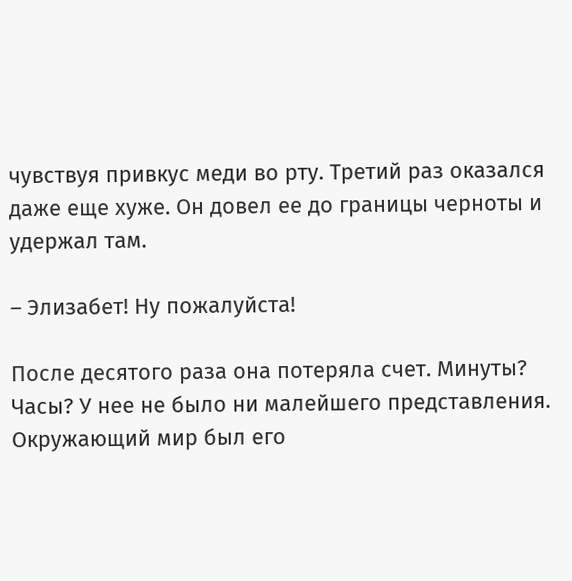чувствуя привкус меди во рту. Третий раз оказался даже еще хуже. Он довел ее до границы черноты и удержал там.

– Элизабет! Ну пожалуйста!

После десятого раза она потеряла счет. Минуты? Часы? У нее не было ни малейшего представления. Окружающий мир был его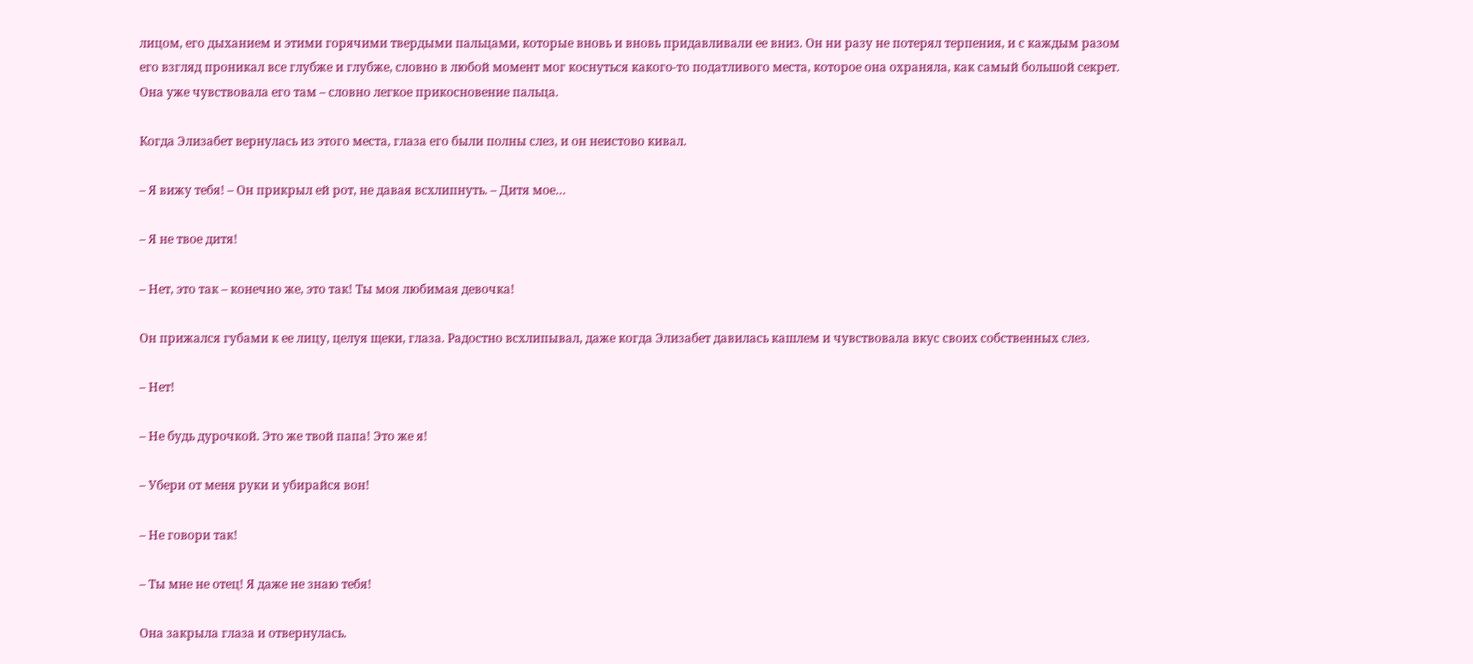лицом, его дыханием и этими горячими твердыми пальцами, которые вновь и вновь придавливали ее вниз. Он ни разу не потерял терпения, и с каждым разом его взгляд проникал все глубже и глубже, словно в любой момент мог коснуться какого-то податливого места, которое она охраняла, как самый большой секрет. Она уже чувствовала его там – словно легкое прикосновение пальца.

Когда Элизабет вернулась из этого места, глаза его были полны слез, и он неистово кивал.

– Я вижу тебя! – Он прикрыл ей рот, не давая всхлипнуть. – Дитя мое…

– Я не твое дитя!

– Нет, это так – конечно же, это так! Ты моя любимая девочка!

Он прижался губами к ее лицу, целуя щеки, глаза. Радостно всхлипывал, даже когда Элизабет давилась кашлем и чувствовала вкус своих собственных слез.

– Нет!

– Не будь дурочкой. Это же твой папа! Это же я!

– Убери от меня руки и убирайся вон!

– Не говори так!

– Ты мне не отец! Я даже не знаю тебя!

Она закрыла глаза и отвернулась.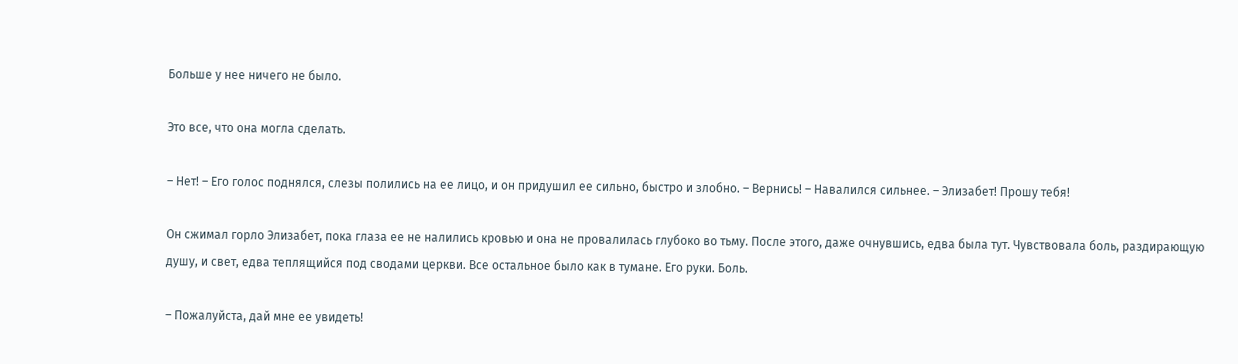Больше у нее ничего не было.

Это все, что она могла сделать.

– Нет! – Его голос поднялся, слезы полились на ее лицо, и он придушил ее сильно, быстро и злобно. – Вернись! – Навалился сильнее. – Элизабет! Прошу тебя!

Он сжимал горло Элизабет, пока глаза ее не налились кровью и она не провалилась глубоко во тьму. После этого, даже очнувшись, едва была тут. Чувствовала боль, раздирающую душу, и свет, едва теплящийся под сводами церкви. Все остальное было как в тумане. Его руки. Боль.

– Пожалуйста, дай мне ее увидеть!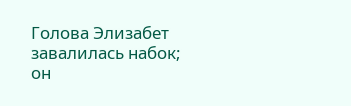Голова Элизабет завалилась набок; он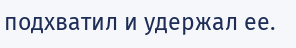подхватил и удержал ее.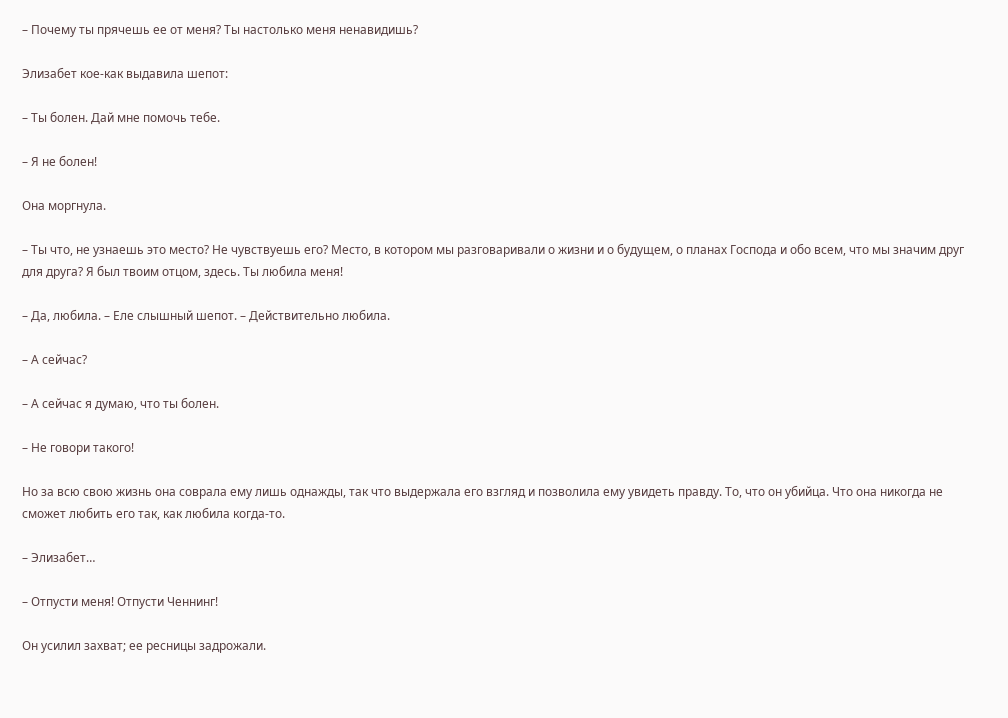– Почему ты прячешь ее от меня? Ты настолько меня ненавидишь?

Элизабет кое-как выдавила шепот:

– Ты болен. Дай мне помочь тебе.

– Я не болен!

Она моргнула.

– Ты что, не узнаешь это место? Не чувствуешь его? Место, в котором мы разговаривали о жизни и о будущем, о планах Господа и обо всем, что мы значим друг для друга? Я был твоим отцом, здесь. Ты любила меня!

– Да, любила. – Еле слышный шепот. – Действительно любила.

– А сейчас?

– А сейчас я думаю, что ты болен.

– Не говори такого!

Но за всю свою жизнь она соврала ему лишь однажды, так что выдержала его взгляд и позволила ему увидеть правду. То, что он убийца. Что она никогда не сможет любить его так, как любила когда-то.

– Элизабет…

– Отпусти меня! Отпусти Ченнинг!

Он усилил захват; ее ресницы задрожали.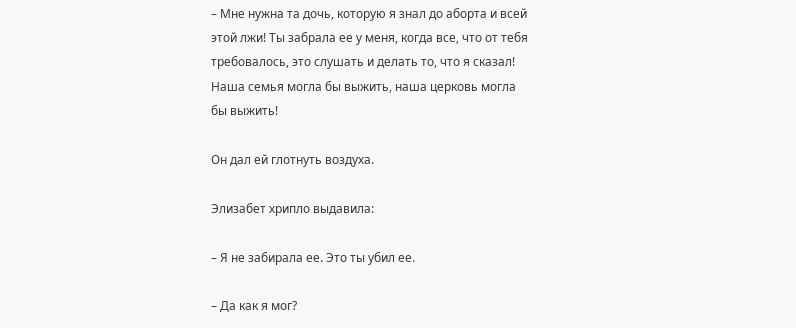– Мне нужна та дочь, которую я знал до аборта и всей этой лжи! Ты забрала ее у меня, когда все, что от тебя требовалось, это слушать и делать то, что я сказал! Наша семья могла бы выжить, наша церковь могла бы выжить!

Он дал ей глотнуть воздуха.

Элизабет хрипло выдавила:

– Я не забирала ее. Это ты убил ее.

– Да как я мог?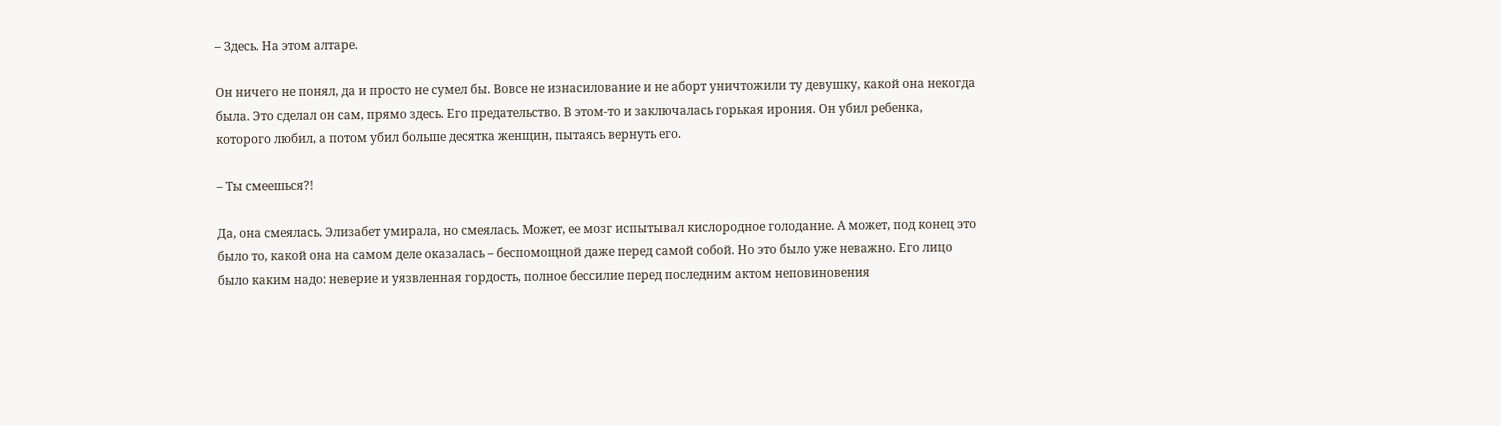– Здесь. На этом алтаре.

Он ничего не понял, да и просто не сумел бы. Вовсе не изнасилование и не аборт уничтожили ту девушку, какой она некогда была. Это сделал он сам, прямо здесь. Его предательство. В этом-то и заключалась горькая ирония. Он убил ребенка, которого любил, а потом убил больше десятка женщин, пытаясь вернуть его.

– Ты смеешься?!

Да, она смеялась. Элизабет умирала, но смеялась. Может, ее мозг испытывал кислородное голодание. А может, под конец это было то, какой она на самом деле оказалась – беспомощной даже перед самой собой. Но это было уже неважно. Его лицо было каким надо: неверие и уязвленная гордость, полное бессилие перед последним актом неповиновения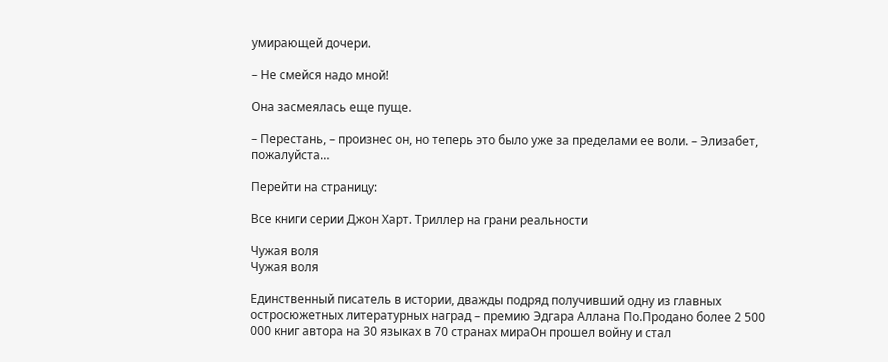умирающей дочери.

– Не смейся надо мной!

Она засмеялась еще пуще.

– Перестань, – произнес он, но теперь это было уже за пределами ее воли. – Элизабет, пожалуйста…

Перейти на страницу:

Все книги серии Джон Харт. Триллер на грани реальности

Чужая воля
Чужая воля

Единственный писатель в истории, дважды подряд получивший одну из главных остросюжетных литературных наград – премию Эдгара Аллана По.Продано более 2 500 000 книг автора на 30 языках в 70 странах мираОн прошел войну и стал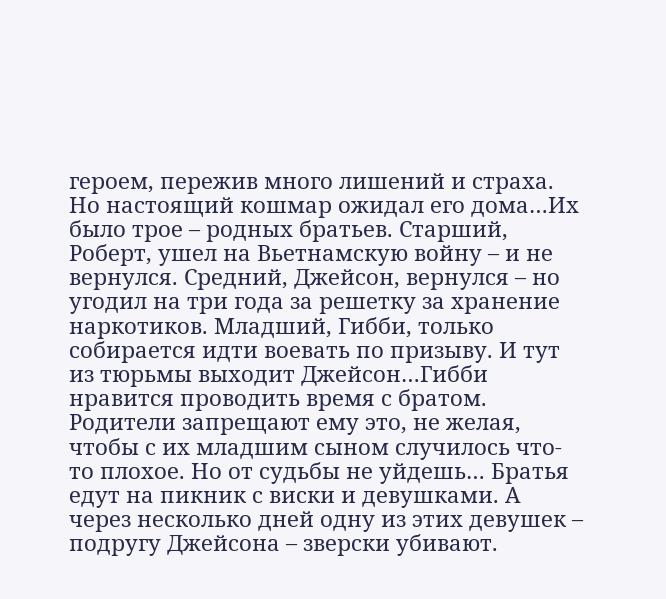героем, пережив много лишений и страха. Но настоящий кошмар ожидал его дома…Их было трое – родных братьев. Старший, Роберт, ушел на Вьетнамскую войну – и не вернулся. Средний, Джейсон, вернулся – но угодил на три года за решетку за хранение наркотиков. Младший, Гибби, только собирается идти воевать по призыву. И тут из тюрьмы выходит Джейсон…Гибби нравится проводить время с братом. Родители запрещают ему это, не желая, чтобы с их младшим сыном случилось что-то плохое. Но от судьбы не уйдешь… Братья едут на пикник с виски и девушками. А через несколько дней одну из этих девушек – подругу Джейсона – зверски убивают.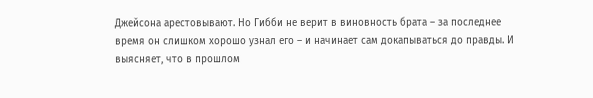Джейсона арестовывают. Но Гибби не верит в виновность брата – за последнее время он слишком хорошо узнал его – и начинает сам докапываться до правды. И выясняет, что в прошлом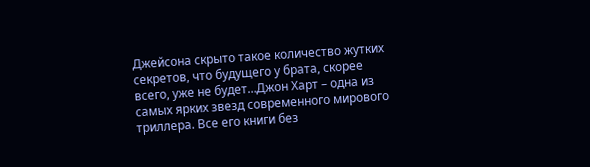Джейсона скрыто такое количество жутких секретов, что будущего у брата, скорее всего, уже не будет…Джон Харт – одна из самых ярких звезд современного мирового триллера. Все его книги без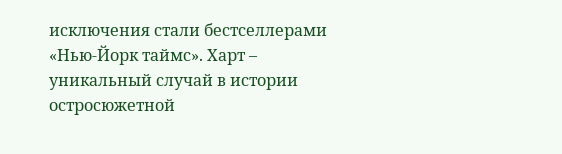исключения стали бестселлерами «Нью-Йорк таймс». Харт – уникальный случай в истории остросюжетной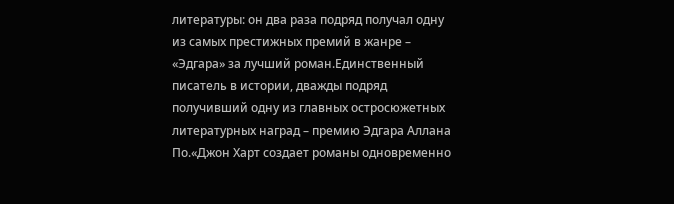литературы: он два раза подряд получал одну из самых престижных премий в жанре – «Эдгара» за лучший роман.Единственный писатель в истории, дважды подряд получивший одну из главных остросюжетных литературных наград – премию Эдгара Аллана По.«Джон Харт создает романы одновременно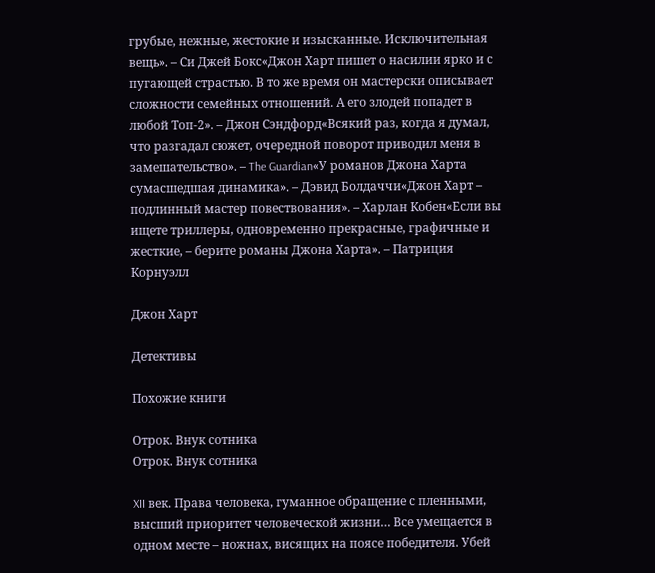грубые, нежные, жестокие и изысканные. Исключительная вещь». – Си Джей Бокс«Джон Харт пишет о насилии ярко и с пугающей страстью. В то же время он мастерски описывает сложности семейных отношений. А его злодей попадет в любой Топ-2». – Джон Сэндфорд«Всякий раз, когда я думал, что разгадал сюжет, очередной поворот приводил меня в замешательство». – The Guardian«У романов Джона Харта сумасшедшая динамика». – Дэвид Болдаччи«Джон Харт – подлинный мастер повествования». – Харлан Кобен«Если вы ищете триллеры, одновременно прекрасные, графичные и жесткие, – берите романы Джона Харта». – Патриция Корнуэлл

Джон Харт

Детективы

Похожие книги

Отрок. Внук сотника
Отрок. Внук сотника

XII век. Права человека, гуманное обращение с пленными, высший приоритет человеческой жизни… Все умещается в одном месте – ножнах, висящих на поясе победителя. Убей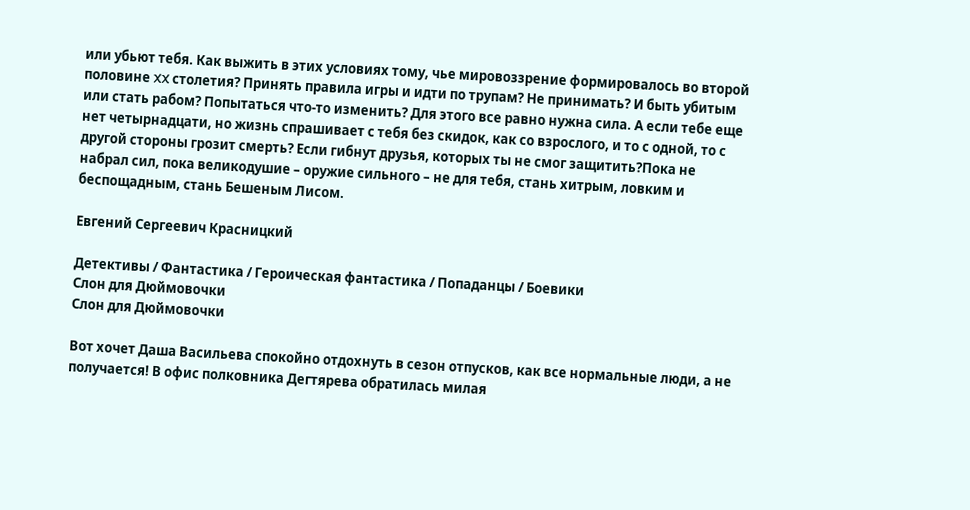или убьют тебя. Как выжить в этих условиях тому, чье мировоззрение формировалось во второй половине XX столетия? Принять правила игры и идти по трупам? Не принимать? И быть убитым или стать рабом? Попытаться что-то изменить? Для этого все равно нужна сила. А если тебе еще нет четырнадцати, но жизнь спрашивает с тебя без скидок, как со взрослого, и то с одной, то с другой стороны грозит смерть? Если гибнут друзья, которых ты не смог защитить?Пока не набрал сил, пока великодушие – оружие сильного – не для тебя, стань хитрым, ловким и беспощадным, стань Бешеным Лисом.

Евгений Сергеевич Красницкий

Детективы / Фантастика / Героическая фантастика / Попаданцы / Боевики
Слон для Дюймовочки
Слон для Дюймовочки

Вот хочет Даша Васильева спокойно отдохнуть в сезон отпусков, как все нормальные люди, а не получается! В офис полковника Дегтярева обратилась милая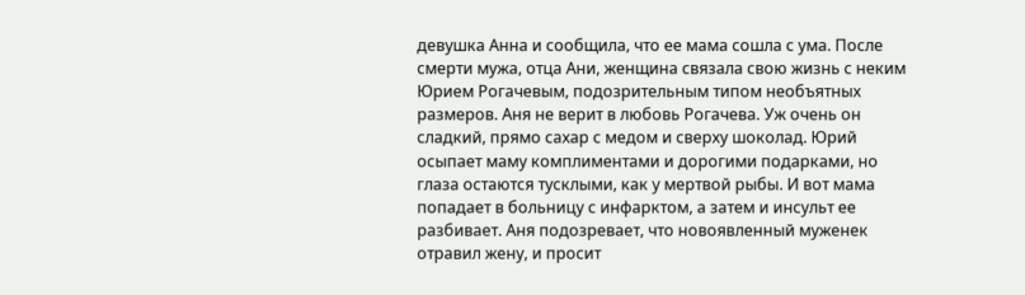девушка Анна и сообщила, что ее мама сошла с ума. После смерти мужа, отца Ани, женщина связала свою жизнь с неким Юрием Рогачевым, подозрительным типом необъятных размеров. Аня не верит в любовь Рогачева. Уж очень он сладкий, прямо сахар с медом и сверху шоколад. Юрий осыпает маму комплиментами и дорогими подарками, но глаза остаются тусклыми, как у мертвой рыбы. И вот мама попадает в больницу с инфарктом, а затем и инсульт ее разбивает. Аня подозревает, что новоявленный муженек отравил жену, и просит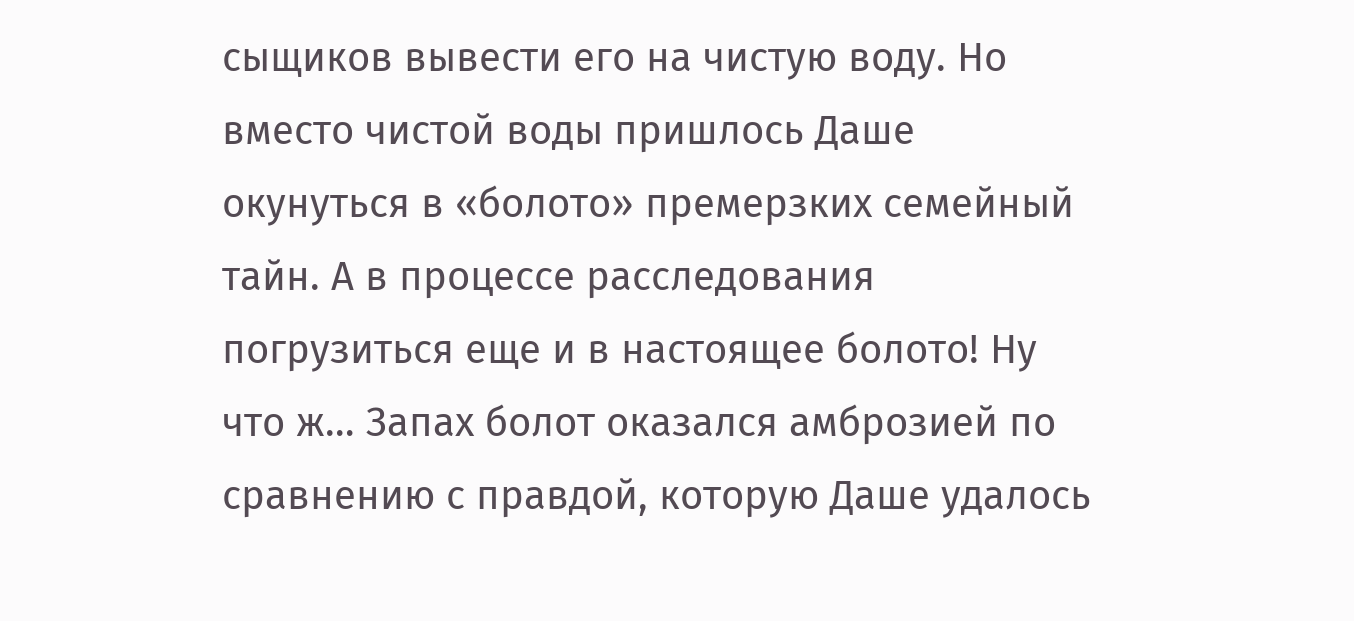сыщиков вывести его на чистую воду. Но вместо чистой воды пришлось Даше окунуться в «болото» премерзких семейный тайн. А в процессе расследования погрузиться еще и в настоящее болото! Ну что ж… Запах болот оказался амброзией по сравнению с правдой, которую Даше удалось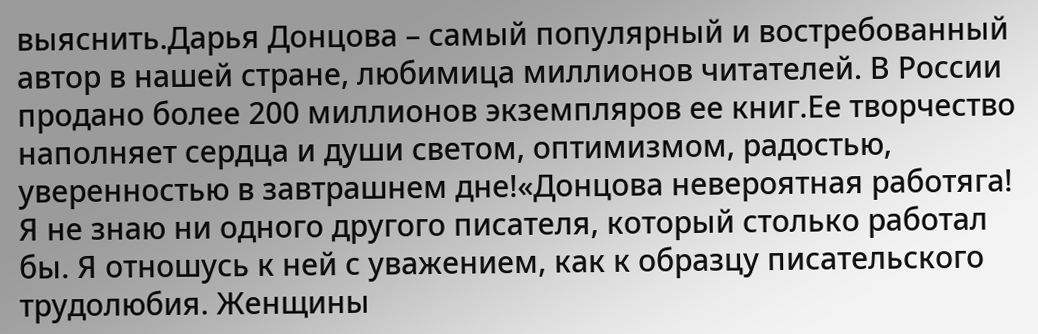выяснить.Дарья Донцова – самый популярный и востребованный автор в нашей стране, любимица миллионов читателей. В России продано более 200 миллионов экземпляров ее книг.Ее творчество наполняет сердца и души светом, оптимизмом, радостью, уверенностью в завтрашнем дне!«Донцова невероятная работяга! Я не знаю ни одного другого писателя, который столько работал бы. Я отношусь к ней с уважением, как к образцу писательского трудолюбия. Женщины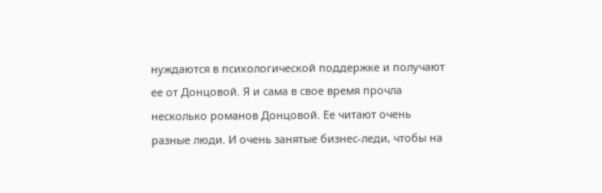нуждаются в психологической поддержке и получают ее от Донцовой. Я и сама в свое время прочла несколько романов Донцовой. Ее читают очень разные люди. И очень занятые бизнес-леди, чтобы на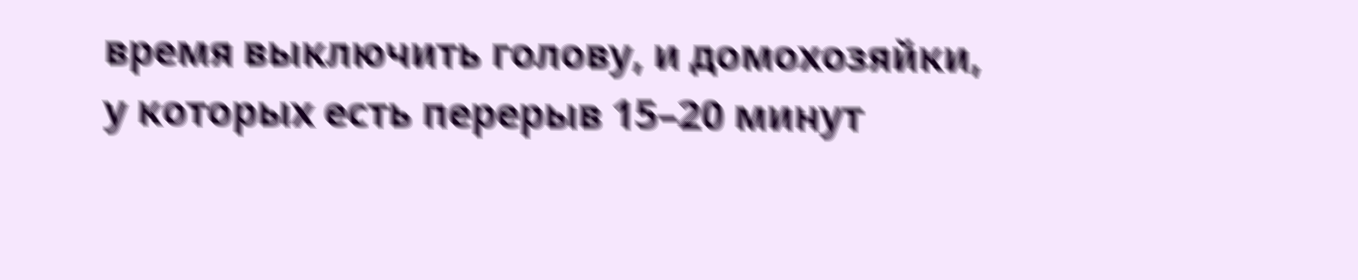время выключить голову, и домохозяйки, у которых есть перерыв 15–20 минут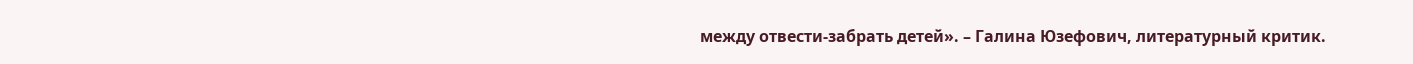между отвести-забрать детей». – Галина Юзефович, литературный критик.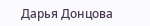Дарья Донцова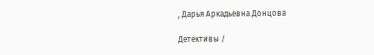, Дарья Аркадьевна Донцова

Детективы /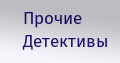Прочие Детективы